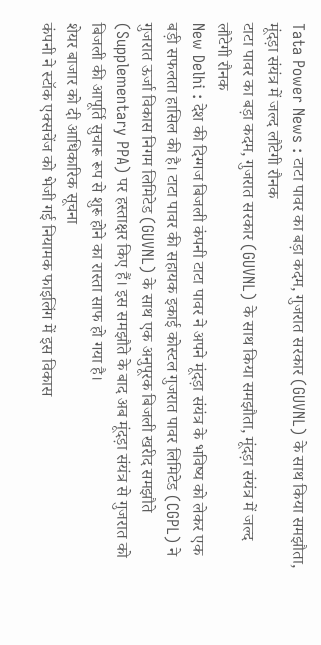Tata Power News : टाटा पावर का बड़ा कदम, गुजरात सरकार (GUVNL) के साथ किया समझौता, मूंदड़ा संयंत्र में जल्द लौटेगी रौनक
टाटा पावर का बड़ा कदम, गुजरात सरकार (GUVNL) के साथ किया समझौता, मूंदड़ा संयंत्र में जल्द लौटेगी रौनक
New Delhi : देश की दिग्गज बिजली कंपनी टाटा पावर ने अपने मूंदड़ा संयंत्र के भविष्य को लेकर एक बड़ी सफलता हासिल की है। टाटा पावर की सहायक इकाई कोस्टल गुजरात पावर लिमिटेड (CGPL) ने गुजरात ऊर्जा विकास निगम लिमिटेड (GUVNL) के साथ एक अनुपूरक बिजली खरीद समझौते (Supplementary PPA) पर हस्ताक्षर किए हैं। इस समझौते के बाद अब मूंदड़ा संयंत्र से गुजरात को बिजली की आपूर्ति सुचारू रूप से शुरू होने का रास्ता साफ हो गया है।
शेयर बाजार को दी आधिकारिक सूचना
कंपनी ने स्टॉक एक्सचेंज को भेजी गई नियामक फाइलिंग में इस विकास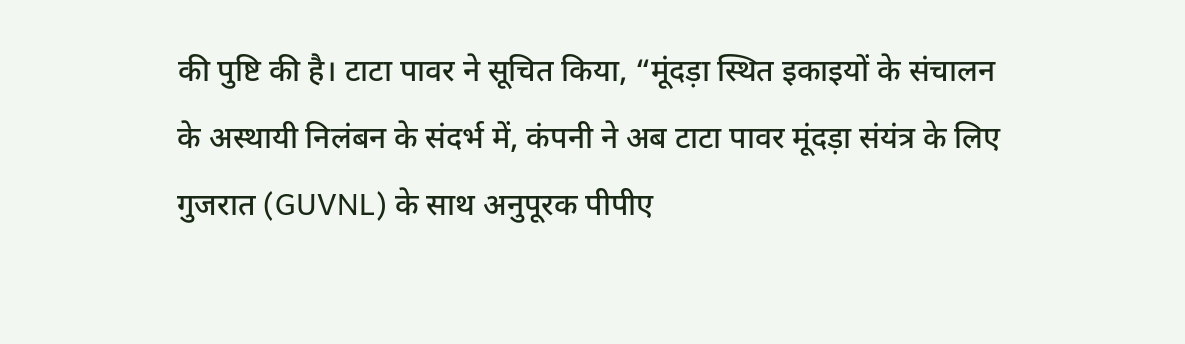की पुष्टि की है। टाटा पावर ने सूचित किया, “मूंदड़ा स्थित इकाइयों के संचालन के अस्थायी निलंबन के संदर्भ में, कंपनी ने अब टाटा पावर मूंदड़ा संयंत्र के लिए गुजरात (GUVNL) के साथ अनुपूरक पीपीए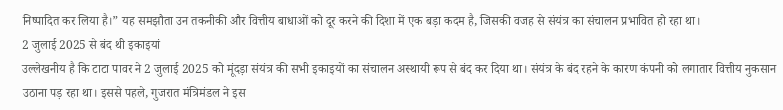निष्पादित कर लिया है।” यह समझौता उन तकनीकी और वित्तीय बाधाओं को दूर करने की दिशा में एक बड़ा कदम है, जिसकी वजह से संयंत्र का संचालन प्रभावित हो रहा था।
2 जुलाई 2025 से बंद थी इकाइयां
उल्लेखनीय है कि टाटा पावर ने 2 जुलाई 2025 को मूंदड़ा संयंत्र की सभी इकाइयों का संचालन अस्थायी रूप से बंद कर दिया था। संयंत्र के बंद रहने के कारण कंपनी को लगातार वित्तीय नुकसान उठाना पड़ रहा था। इससे पहले, गुजरात मंत्रिमंडल ने इस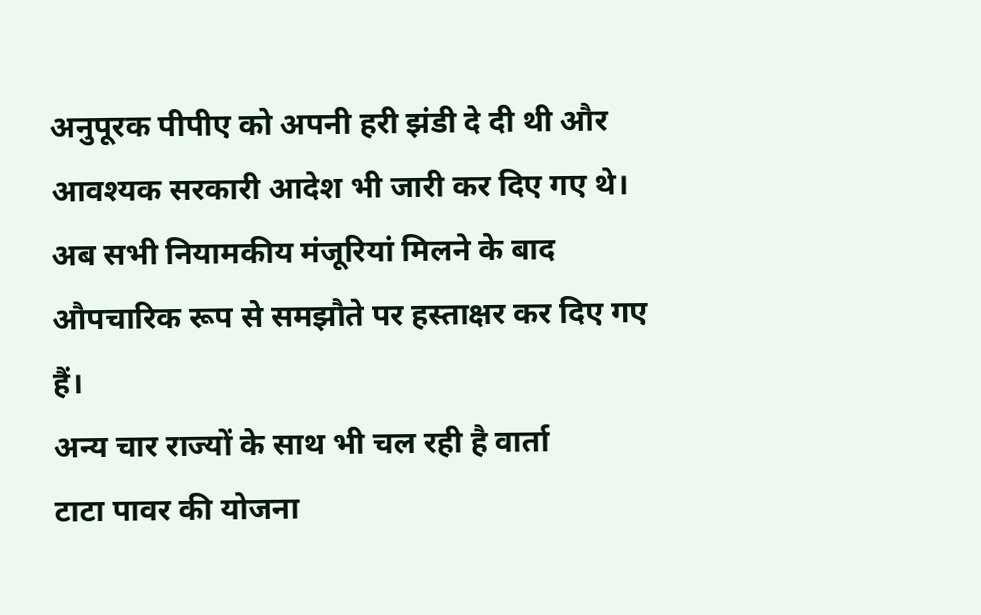अनुपूरक पीपीए को अपनी हरी झंडी दे दी थी और आवश्यक सरकारी आदेश भी जारी कर दिए गए थे। अब सभी नियामकीय मंजूरियां मिलने के बाद औपचारिक रूप से समझौते पर हस्ताक्षर कर दिए गए हैं।
अन्य चार राज्यों के साथ भी चल रही है वार्ता
टाटा पावर की योजना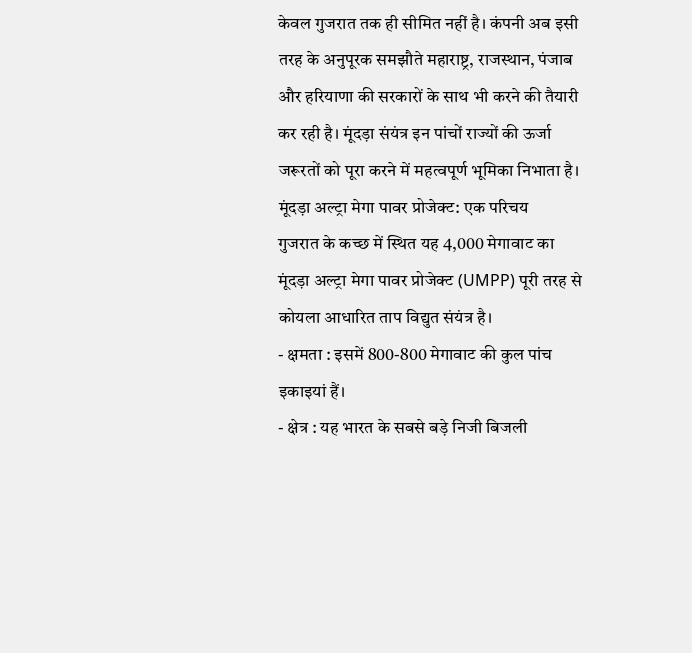केवल गुजरात तक ही सीमित नहीं है। कंपनी अब इसी तरह के अनुपूरक समझौते महाराष्ट्र, राजस्थान, पंजाब और हरियाणा की सरकारों के साथ भी करने की तैयारी कर रही है। मूंदड़ा संयंत्र इन पांचों राज्यों की ऊर्जा जरूरतों को पूरा करने में महत्वपूर्ण भूमिका निभाता है।
मूंदड़ा अल्ट्रा मेगा पावर प्रोजेक्ट: एक परिचय
गुजरात के कच्छ में स्थित यह 4,000 मेगावाट का मूंदड़ा अल्ट्रा मेगा पावर प्रोजेक्ट (UMPP) पूरी तरह से कोयला आधारित ताप विद्युत संयंत्र है।
- क्षमता : इसमें 800-800 मेगावाट की कुल पांच इकाइयां हैं।
- क्षेत्र : यह भारत के सबसे बड़े निजी बिजली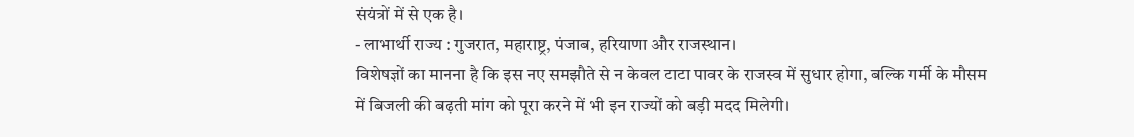संयंत्रों में से एक है।
- लाभार्थी राज्य : गुजरात, महाराष्ट्र, पंजाब, हरियाणा और राजस्थान।
विशेषज्ञों का मानना है कि इस नए समझौते से न केवल टाटा पावर के राजस्व में सुधार होगा, बल्कि गर्मी के मौसम में बिजली की बढ़ती मांग को पूरा करने में भी इन राज्यों को बड़ी मदद मिलेगी।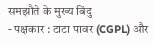समझौते के मुख्य बिंदु
- पक्षकार : टाटा पावर (CGPL) और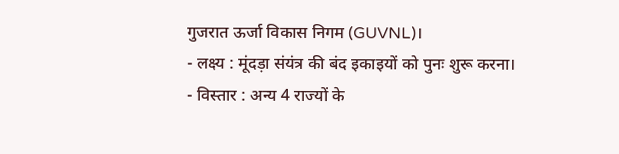गुजरात ऊर्जा विकास निगम (GUVNL)।
- लक्ष्य : मूंदड़ा संयंत्र की बंद इकाइयों को पुनः शुरू करना।
- विस्तार : अन्य 4 राज्यों के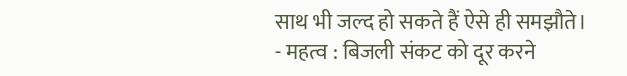साथ भी जल्द हो सकते हैं ऐसे ही समझौते।
- महत्व : बिजली संकट को दूर करने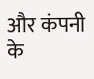और कंपनी के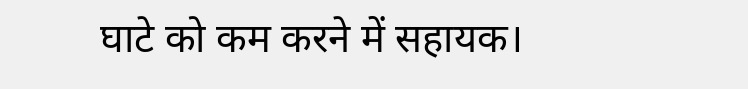घाटे को कम करने में सहायक।